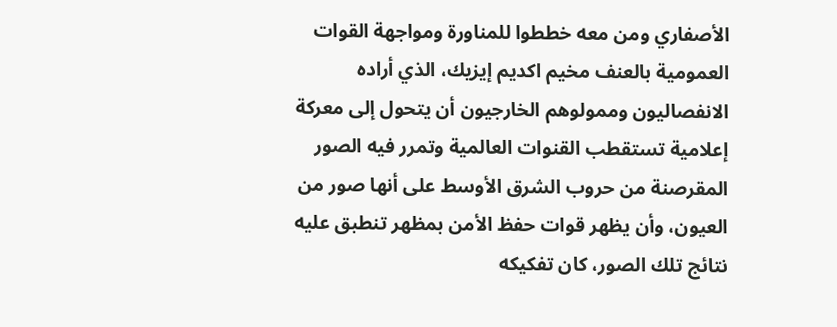الأصفاري ومن معه خططوا للمناورة ومواجهة القوات العمومية بالعنف مخيم اكديم إيزيك، الذي أراده الانفصاليون وممولوهم الخارجيون أن يتحول إلى معركة إعلامية تستقطب القنوات العالمية وتمرر فيه الصور المقرصنة من حروب الشرق الأوسط على أنها صور من العيون، وأن يظهر قوات حفظ الأمن بمظهر تنطبق عليه نتائج تلك الصور، كان تفكيكه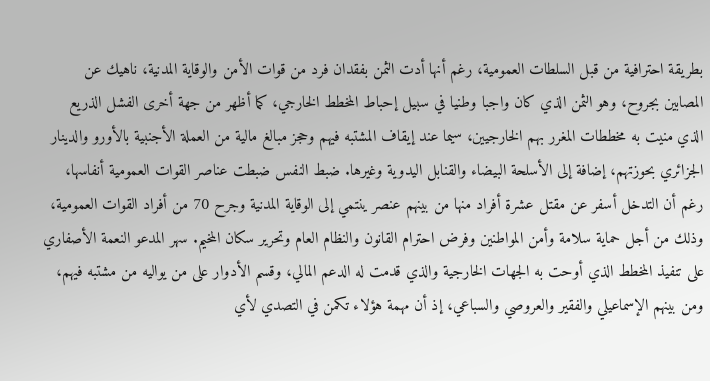بطريقة احترافية من قبل السلطات العمومية، رغم أنها أدت الثمن بفقدان فرد من قوات الأمن والوقاية المدنية، ناهيك عن المصابين بجروح، وهو الثمن الذي كان واجبا وطنيا في سبيل إحباط المخطط الخارجي، كما أظهر من جهة أخرى الفشل الذريع الذي منيت به مخططات المغرر بهم الخارجيين، سيما عند إيقاف المشتبه فيهم وحجز مبالغ مالية من العملة الأجنبية بالأورو والدينار الجزائري بحوزتهم، إضافة إلى الأسلحة البيضاء والقنابل اليدوية وغيرها. ضبط النفس ضبطت عناصر القوات العمومية أنفاسها، رغم أن التدخل أسفر عن مقتل عشرة أفراد منها من بينهم عنصر ينتمي إلى الوقاية المدنية وجرح 70 من أفراد القوات العمومية، وذلك من أجل حماية سلامة وأمن المواطنين وفرض احترام القانون والنظام العام وتحرير سكان المخيم. سهر المدعو النعمة الأصفاري على تنفيذ المخطط الذي أوحت به الجهات الخارجية والذي قدمت له الدعم المالي، وقسم الأدوار على من يواليه من مشتبه فيهم، ومن بينهم الإسماعيلي والفقير والعروصي والسباعي، إذ أن مهمة هؤلاء تكمن في التصدي لأي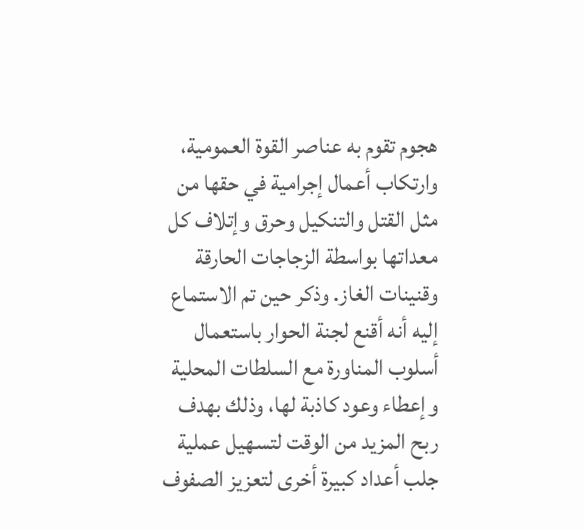هجوم تقوم به عناصر القوة العمومية، وارتكاب أعمال إجرامية في حقها من مثل القتل والتنكيل وحرق وإتلاف كل معداتها بواسطة الزجاجات الحارقة وقنينات الغاز. وذكر حين تم الاستماع إليه أنه أقنع لجنة الحوار باستعمال أسلوب المناورة مع السلطات المحلية وإعطاء وعود كاذبة لها، وذلك بهدف ربح المزيد من الوقت لتسهيل عملية جلب أعداد كبيرة أخرى لتعزيز الصفوف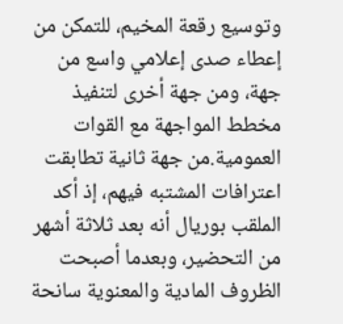وتوسيع رقعة المخيم، للتمكن من إعطاء صدى إعلامي واسع من جهة، ومن جهة أخرى لتنفيذ مخطط المواجهة مع القوات العمومية.من جهة ثانية تطابقت اعترافات المشتبه فيهم، إذ أكد الملقب بوريال أنه بعد ثلاثة أشهر من التحضير، وبعدما أصبحت الظروف المادية والمعنوية سانحة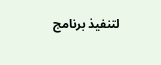لتنفيذ برنامج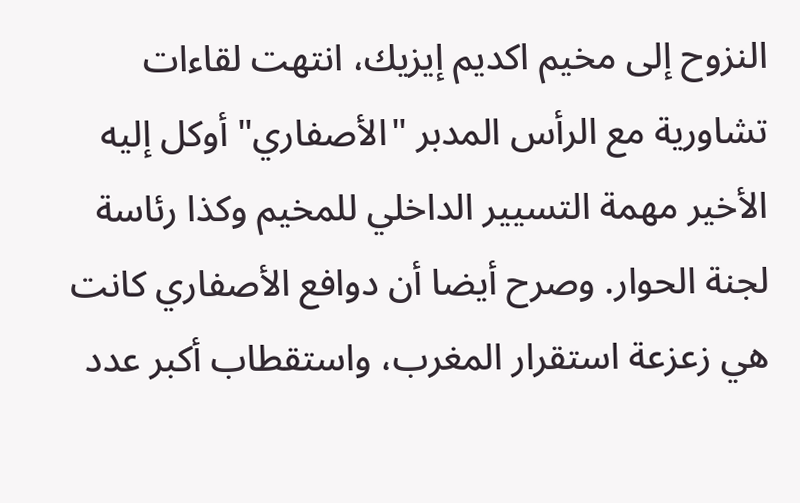النزوح إلى مخيم اكديم إيزيك، انتهت لقاءات تشاورية مع الرأس المدبر "الأصفاري" أوكل إليه الأخير مهمة التسيير الداخلي للمخيم وكذا رئاسة لجنة الحوار. وصرح أيضا أن دوافع الأصفاري كانت هي زعزعة استقرار المغرب، واستقطاب أكبر عدد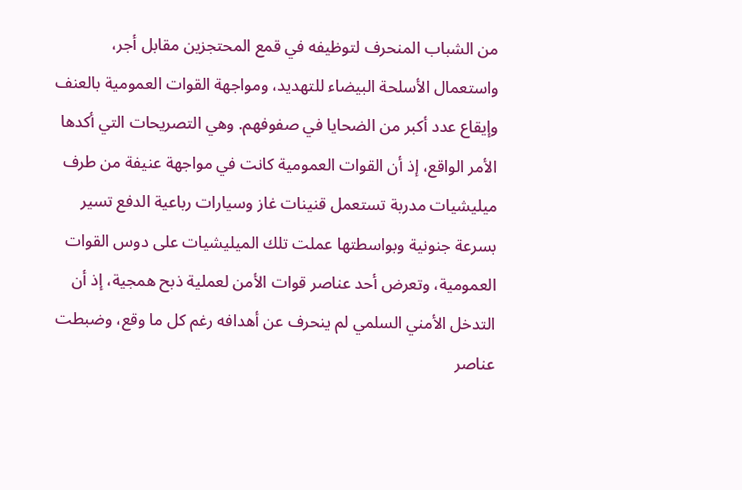من الشباب المنحرف لتوظيفه في قمع المحتجزين مقابل أجر، واستعمال الأسلحة البيضاء للتهديد، ومواجهة القوات العمومية بالعنف وإيقاع عدد أكبر من الضحايا في صفوفهم. وهي التصريحات التي أكدها الأمر الواقع، إذ أن القوات العمومية كانت في مواجهة عنيفة من طرف ميليشيات مدربة تستعمل قنينات غاز وسيارات رباعية الدفع تسير بسرعة جنونية وبواسطتها عملت تلك الميليشيات على دوس القوات العمومية، وتعرض أحد عناصر قوات الأمن لعملية ذبح همجية، إذ أن التدخل الأمني السلمي لم ينحرف عن أهدافه رغم كل ما وقع، وضبطت عناصر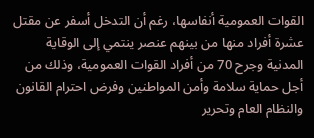القوات العمومية أنفاسها، رغم أن التدخل أسفر عن مقتل عشرة أفراد منها من بينهم عنصر ينتمي إلى الوقاية المدنية وجرح 70 من أفراد القوات العمومية، وذلك من أجل حماية سلامة وأمن المواطنين وفرض احترام القانون والنظام العام وتحرير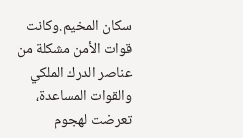سكان المخيم.وكانت قوات الأمن مشكلة من عناصر الدرك الملكي والقوات المساعدة، تعرضت لهجوم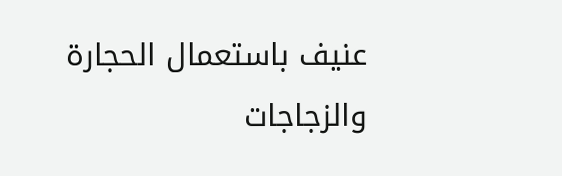عنيف باستعمال الحجارة والزجاجات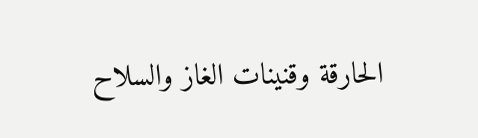الحارقة وقنينات الغاز والسلاح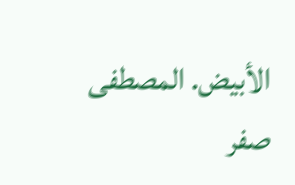الأبيض. المصطفى صفر